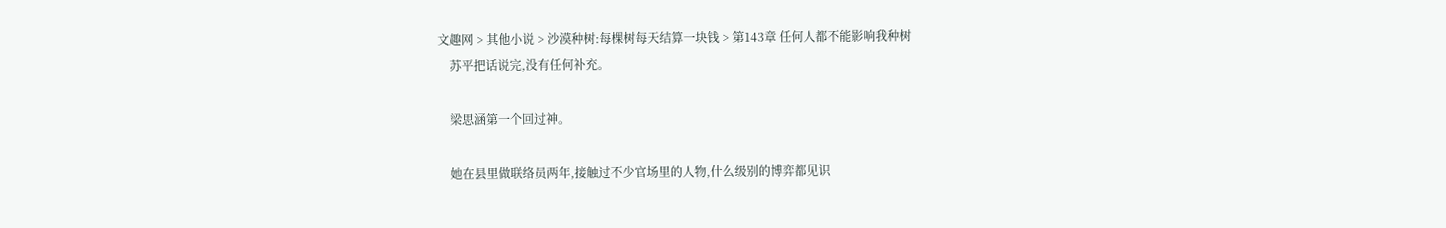文趣网 > 其他小说 > 沙漠种树:每棵树每天结算一块钱 > 第143章 任何人都不能影响我种树
    苏平把话说完,没有任何补充。

    梁思涵第一个回过神。

    她在县里做联络员两年,接触过不少官场里的人物,什么级别的博弈都见识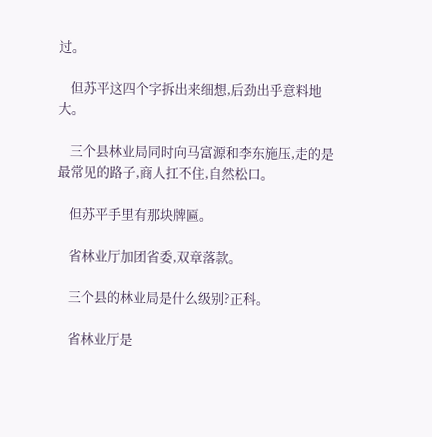过。

    但苏平这四个字拆出来细想,后劲出乎意料地大。

    三个县林业局同时向马富源和李东施压,走的是最常见的路子,商人扛不住,自然松口。

    但苏平手里有那块牌匾。

    省林业厅加团省委,双章落款。

    三个县的林业局是什么级别?正科。

    省林业厅是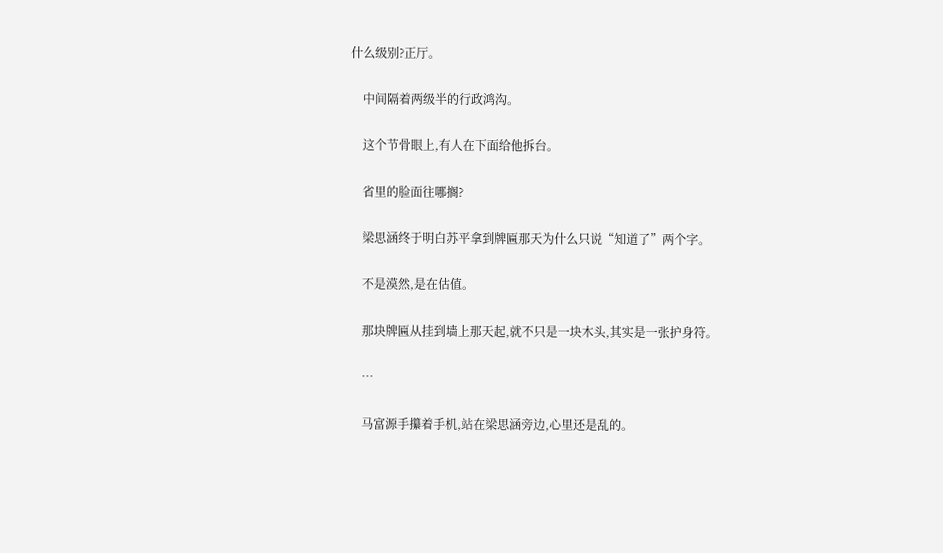什么级别?正厅。

    中间隔着两级半的行政鸿沟。

    这个节骨眼上,有人在下面给他拆台。

    省里的脸面往哪搁?

    梁思涵终于明白苏平拿到牌匾那天为什么只说“知道了”两个字。

    不是漠然,是在估值。

    那块牌匾从挂到墙上那天起,就不只是一块木头,其实是一张护身符。

    …

    马富源手攥着手机,站在梁思涵旁边,心里还是乱的。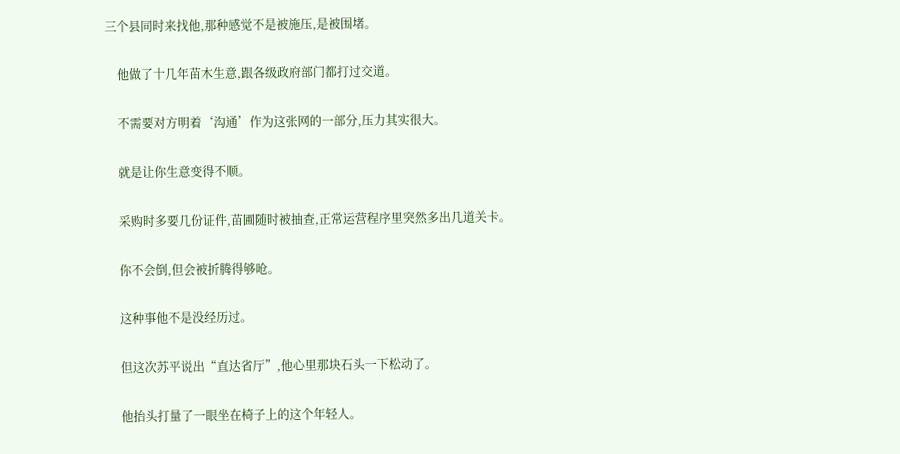三个县同时来找他,那种感觉不是被施压,是被围堵。

    他做了十几年苗木生意,跟各级政府部门都打过交道。

    不需要对方明着‘沟通’作为这张网的一部分,压力其实很大。

    就是让你生意变得不顺。

    采购时多要几份证件,苗圃随时被抽查,正常运营程序里突然多出几道关卡。

    你不会倒,但会被折腾得够呛。

    这种事他不是没经历过。

    但这次苏平说出“直达省厅”,他心里那块石头一下松动了。

    他抬头打量了一眼坐在椅子上的这个年轻人。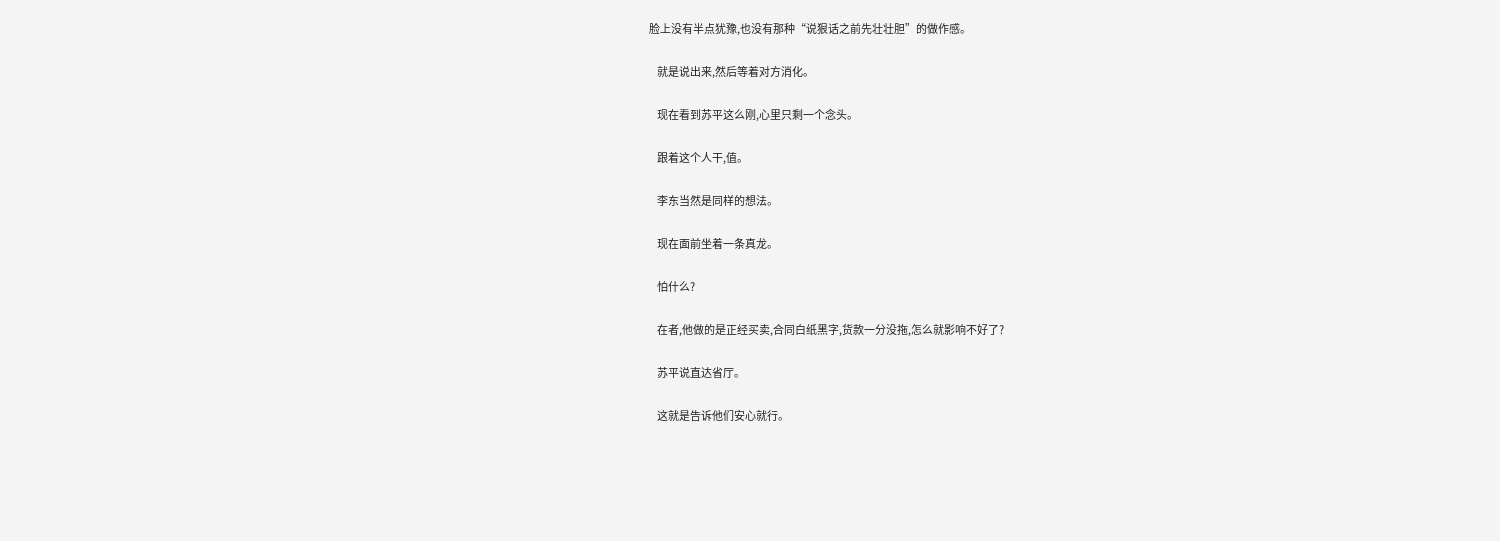脸上没有半点犹豫,也没有那种“说狠话之前先壮壮胆”的做作感。

    就是说出来,然后等着对方消化。

    现在看到苏平这么刚,心里只剩一个念头。

    跟着这个人干,值。

    李东当然是同样的想法。

    现在面前坐着一条真龙。

    怕什么?

    在者,他做的是正经买卖,合同白纸黑字,货款一分没拖,怎么就影响不好了?

    苏平说直达省厅。

    这就是告诉他们安心就行。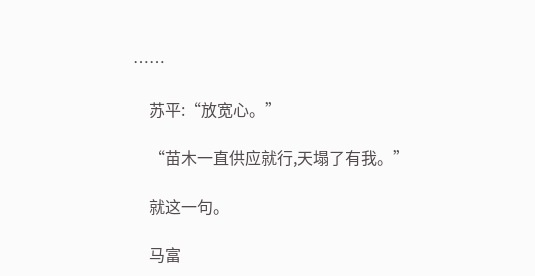……

    苏平:“放宽心。”

    “苗木一直供应就行,天塌了有我。”

    就这一句。

    马富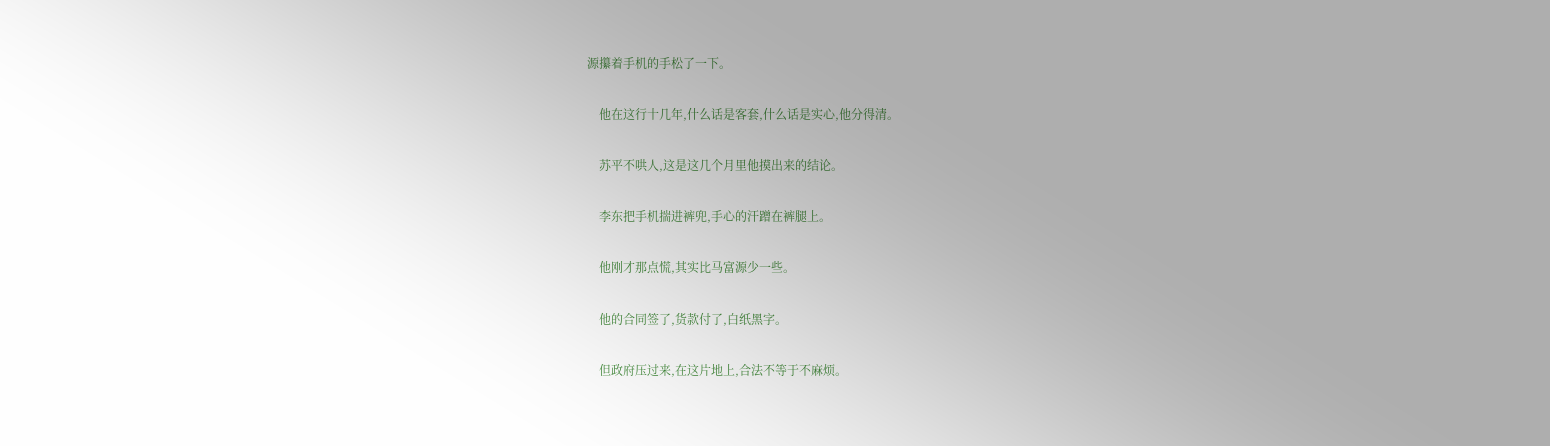源攥着手机的手松了一下。

    他在这行十几年,什么话是客套,什么话是实心,他分得清。

    苏平不哄人,这是这几个月里他摸出来的结论。

    李东把手机揣进裤兜,手心的汗蹭在裤腿上。

    他刚才那点慌,其实比马富源少一些。

    他的合同签了,货款付了,白纸黑字。

    但政府压过来,在这片地上,合法不等于不麻烦。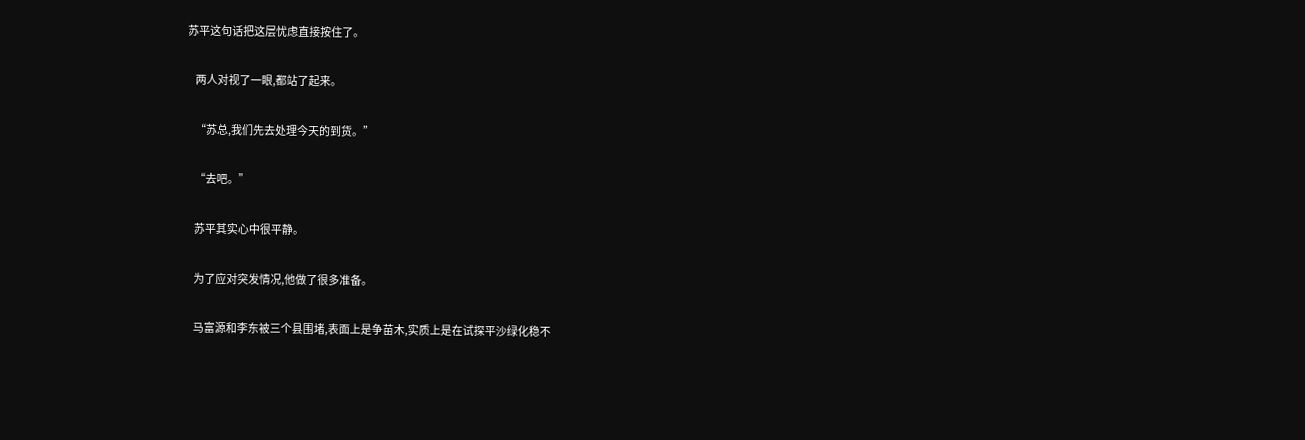苏平这句话把这层忧虑直接按住了。

    两人对视了一眼,都站了起来。

    “苏总,我们先去处理今天的到货。”

    “去吧。”

    苏平其实心中很平静。

    为了应对突发情况,他做了很多准备。

    马富源和李东被三个县围堵,表面上是争苗木,实质上是在试探平沙绿化稳不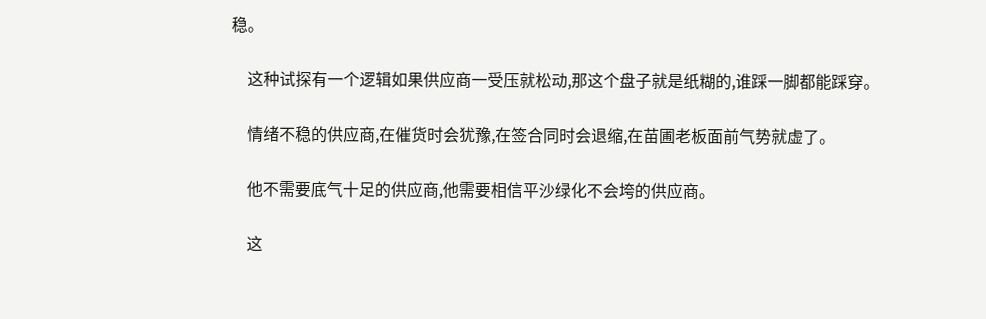稳。

    这种试探有一个逻辑如果供应商一受压就松动,那这个盘子就是纸糊的,谁踩一脚都能踩穿。

    情绪不稳的供应商,在催货时会犹豫,在签合同时会退缩,在苗圃老板面前气势就虚了。

    他不需要底气十足的供应商,他需要相信平沙绿化不会垮的供应商。

    这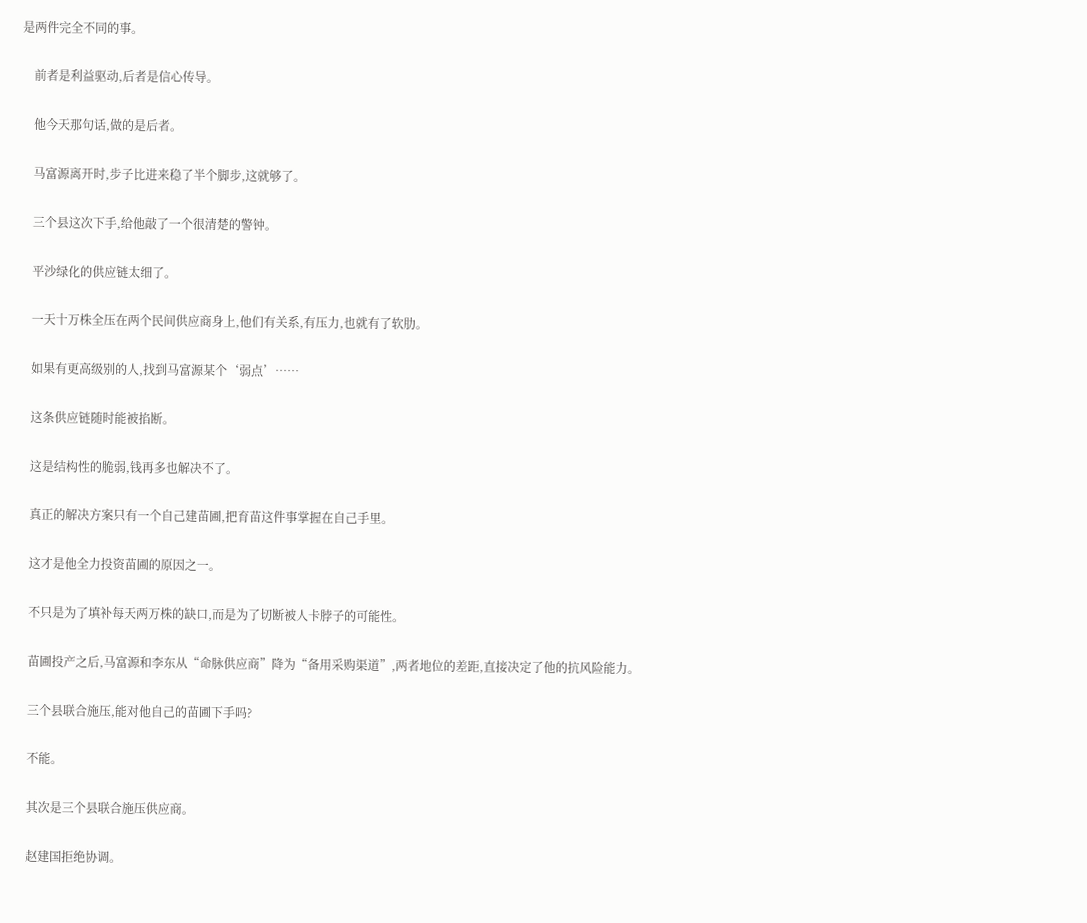是两件完全不同的事。

    前者是利益驱动,后者是信心传导。

    他今天那句话,做的是后者。

    马富源离开时,步子比进来稳了半个脚步,这就够了。

    三个县这次下手,给他敲了一个很清楚的警钟。

    平沙绿化的供应链太细了。

    一天十万株全压在两个民间供应商身上,他们有关系,有压力,也就有了软肋。

    如果有更高级别的人,找到马富源某个‘弱点’……

    这条供应链随时能被掐断。

    这是结构性的脆弱,钱再多也解决不了。

    真正的解决方案只有一个自己建苗圃,把育苗这件事掌握在自己手里。

    这才是他全力投资苗圃的原因之一。

    不只是为了填补每天两万株的缺口,而是为了切断被人卡脖子的可能性。

    苗圃投产之后,马富源和李东从“命脉供应商”降为“备用采购渠道”,两者地位的差距,直接决定了他的抗风险能力。

    三个县联合施压,能对他自己的苗圃下手吗?

    不能。

    其次是三个县联合施压供应商。

    赵建国拒绝协调。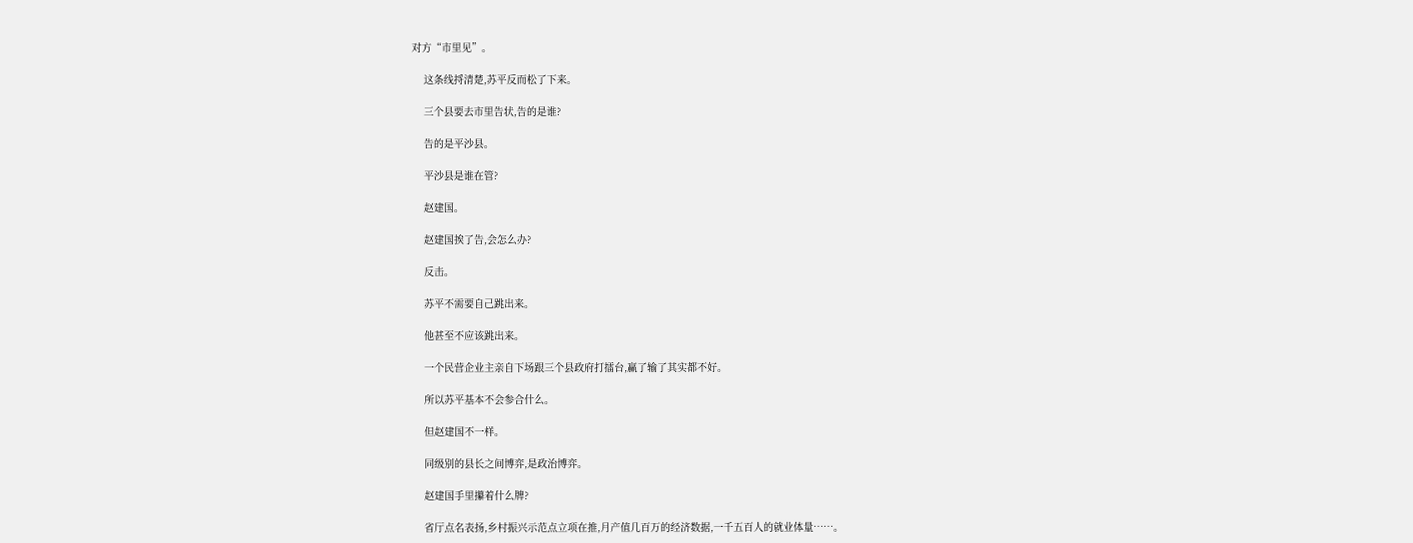对方“市里见”。

    这条线捋清楚,苏平反而松了下来。

    三个县要去市里告状,告的是谁?

    告的是平沙县。

    平沙县是谁在管?

    赵建国。

    赵建国挨了告,会怎么办?

    反击。

    苏平不需要自己跳出来。

    他甚至不应该跳出来。

    一个民营企业主亲自下场跟三个县政府打擂台,赢了输了其实都不好。

    所以苏平基本不会参合什么。

    但赵建国不一样。

    同级别的县长之间博弈,是政治博弈。

    赵建国手里攥着什么牌?

    省厅点名表扬,乡村振兴示范点立项在推,月产值几百万的经济数据,一千五百人的就业体量……。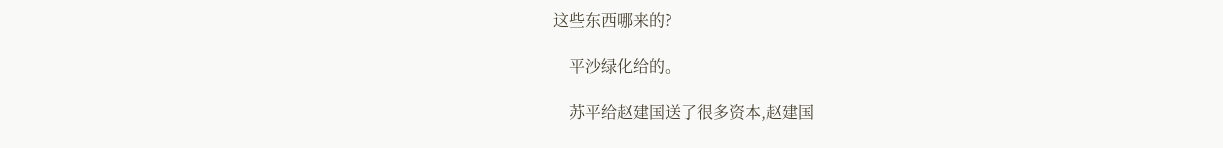这些东西哪来的?

    平沙绿化给的。

    苏平给赵建国送了很多资本,赵建国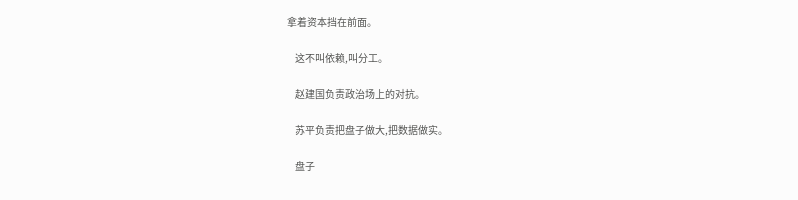拿着资本挡在前面。

    这不叫依赖,叫分工。

    赵建国负责政治场上的对抗。

    苏平负责把盘子做大,把数据做实。

    盘子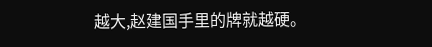越大,赵建国手里的牌就越硬。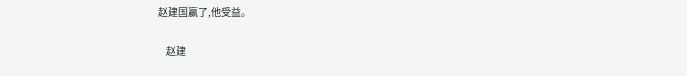赵建国赢了,他受益。

    赵建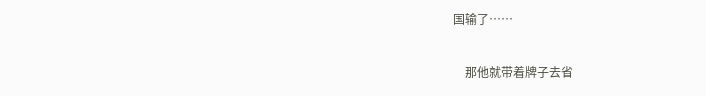国输了……

    那他就带着牌子去省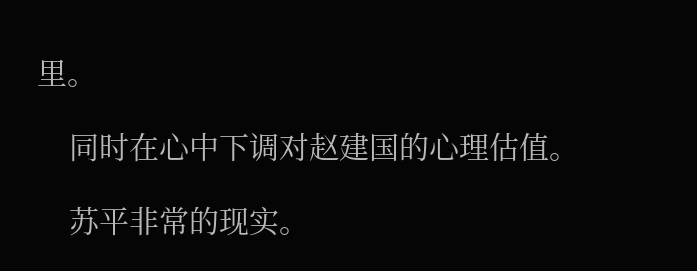里。

    同时在心中下调对赵建国的心理估值。

    苏平非常的现实。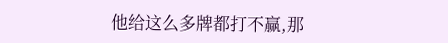他给这么多牌都打不赢,那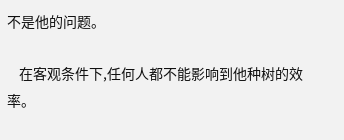不是他的问题。

    在客观条件下,任何人都不能影响到他种树的效率。